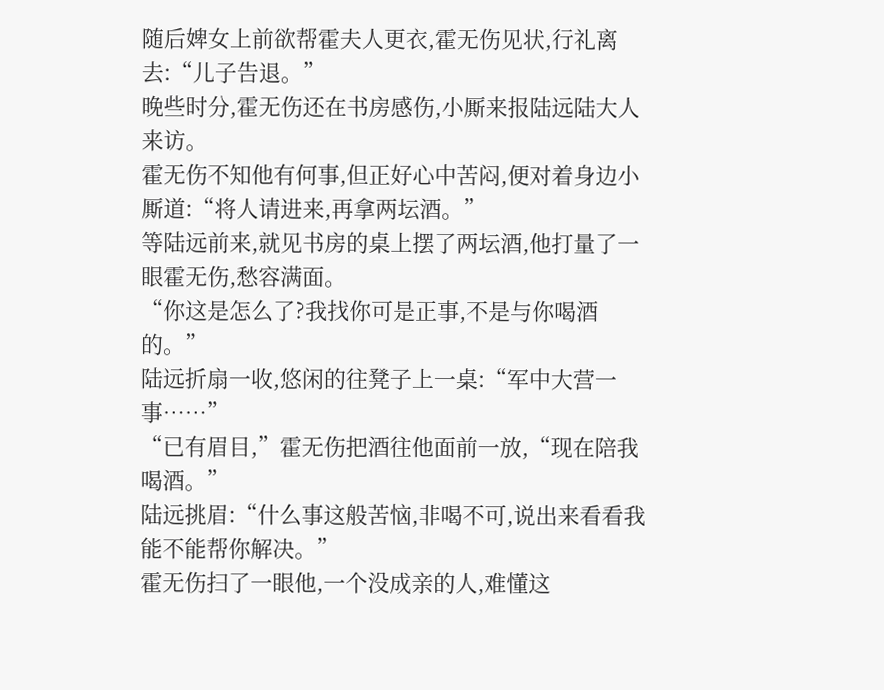随后婢女上前欲帮霍夫人更衣,霍无伤见状,行礼离去:“儿子告退。”
晚些时分,霍无伤还在书房感伤,小厮来报陆远陆大人来访。
霍无伤不知他有何事,但正好心中苦闷,便对着身边小厮道:“将人请进来,再拿两坛酒。”
等陆远前来,就见书房的桌上摆了两坛酒,他打量了一眼霍无伤,愁容满面。
“你这是怎么了?我找你可是正事,不是与你喝酒的。”
陆远折扇一收,悠闲的往凳子上一桌:“军中大营一事……”
“已有眉目,”霍无伤把酒往他面前一放,“现在陪我喝酒。”
陆远挑眉:“什么事这般苦恼,非喝不可,说出来看看我能不能帮你解决。”
霍无伤扫了一眼他,一个没成亲的人,难懂这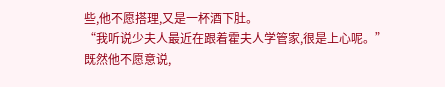些,他不愿搭理,又是一杯酒下肚。
“我听说少夫人最近在跟着霍夫人学管家,很是上心呢。”
既然他不愿意说,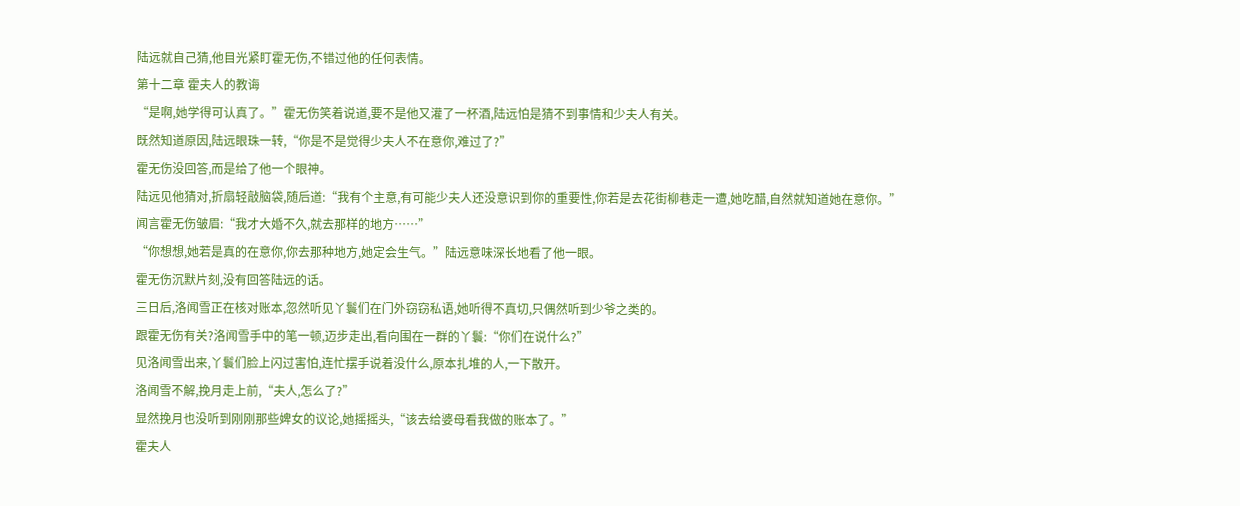陆远就自己猜,他目光紧盯霍无伤,不错过他的任何表情。
第十二章 霍夫人的教诲
“是啊,她学得可认真了。”霍无伤笑着说道,要不是他又灌了一杯酒,陆远怕是猜不到事情和少夫人有关。
既然知道原因,陆远眼珠一转,“你是不是觉得少夫人不在意你,难过了?”
霍无伤没回答,而是给了他一个眼神。
陆远见他猜对,折扇轻敲脑袋,随后道:“我有个主意,有可能少夫人还没意识到你的重要性,你若是去花街柳巷走一遭,她吃醋,自然就知道她在意你。”
闻言霍无伤皱眉:“我才大婚不久,就去那样的地方……”
“你想想,她若是真的在意你,你去那种地方,她定会生气。”陆远意味深长地看了他一眼。
霍无伤沉默片刻,没有回答陆远的话。
三日后,洛闻雪正在核对账本,忽然听见丫鬟们在门外窃窃私语,她听得不真切,只偶然听到少爷之类的。
跟霍无伤有关?洛闻雪手中的笔一顿,迈步走出,看向围在一群的丫鬟:“你们在说什么?”
见洛闻雪出来,丫鬟们脸上闪过害怕,连忙摆手说着没什么,原本扎堆的人,一下散开。
洛闻雪不解,挽月走上前,“夫人,怎么了?”
显然挽月也没听到刚刚那些婢女的议论,她摇摇头,“该去给婆母看我做的账本了。”
霍夫人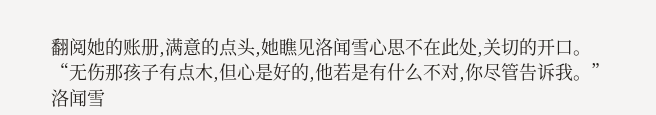翻阅她的账册,满意的点头,她瞧见洛闻雪心思不在此处,关切的开口。
“无伤那孩子有点木,但心是好的,他若是有什么不对,你尽管告诉我。”
洛闻雪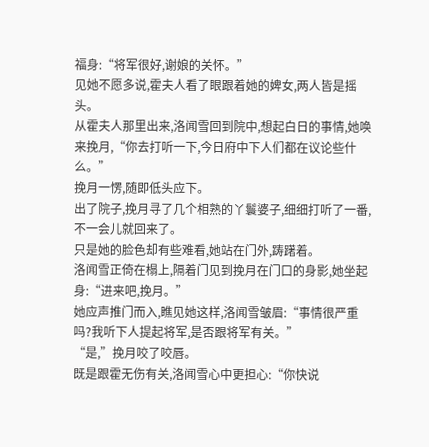福身:“将军很好,谢娘的关怀。”
见她不愿多说,霍夫人看了眼跟着她的婢女,两人皆是摇头。
从霍夫人那里出来,洛闻雪回到院中,想起白日的事情,她唤来挽月,“你去打听一下,今日府中下人们都在议论些什么。”
挽月一愣,随即低头应下。
出了院子,挽月寻了几个相熟的丫鬟婆子,细细打听了一番,不一会儿就回来了。
只是她的脸色却有些难看,她站在门外,踌躇着。
洛闻雪正倚在榻上,隔着门见到挽月在门口的身影,她坐起身:“进来吧,挽月。”
她应声推门而入,瞧见她这样,洛闻雪皱眉:“事情很严重吗?我听下人提起将军,是否跟将军有关。”
“是,”挽月咬了咬唇。
既是跟霍无伤有关,洛闻雪心中更担心:“你快说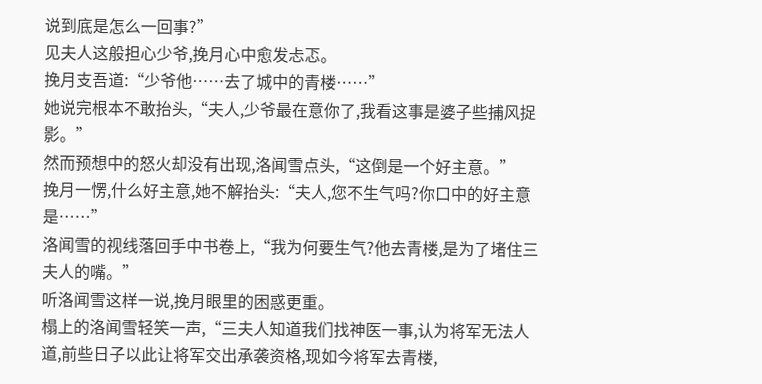说到底是怎么一回事?”
见夫人这般担心少爷,挽月心中愈发忐忑。
挽月支吾道:“少爷他……去了城中的青楼……”
她说完根本不敢抬头,“夫人,少爷最在意你了,我看这事是婆子些捕风捉影。”
然而预想中的怒火却没有出现,洛闻雪点头,“这倒是一个好主意。”
挽月一愣,什么好主意,她不解抬头:“夫人,您不生气吗?你口中的好主意是……”
洛闻雪的视线落回手中书卷上,“我为何要生气?他去青楼,是为了堵住三夫人的嘴。”
听洛闻雪这样一说,挽月眼里的困惑更重。
榻上的洛闻雪轻笑一声,“三夫人知道我们找神医一事,认为将军无法人道,前些日子以此让将军交出承袭资格,现如今将军去青楼,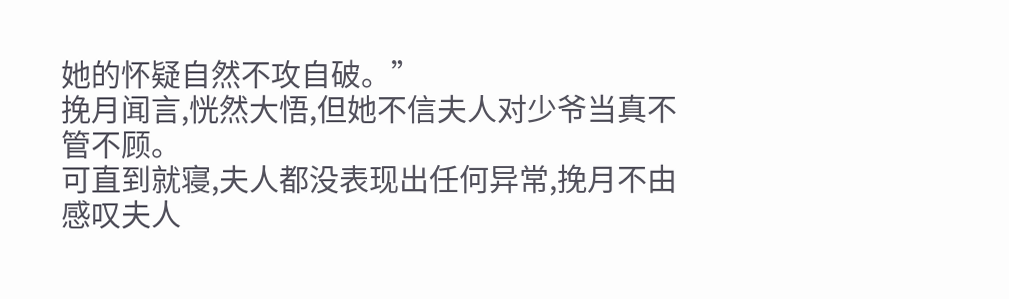她的怀疑自然不攻自破。”
挽月闻言,恍然大悟,但她不信夫人对少爷当真不管不顾。
可直到就寝,夫人都没表现出任何异常,挽月不由感叹夫人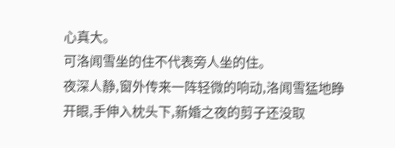心真大。
可洛闻雪坐的住不代表旁人坐的住。
夜深人静,窗外传来一阵轻微的响动,洛闻雪猛地睁开眼,手伸入枕头下,新婚之夜的剪子还没取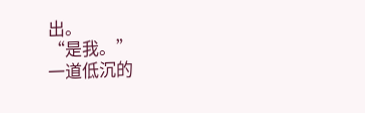出。
“是我。”
一道低沉的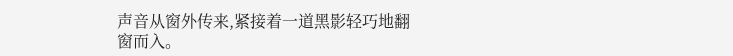声音从窗外传来,紧接着一道黑影轻巧地翻窗而入。